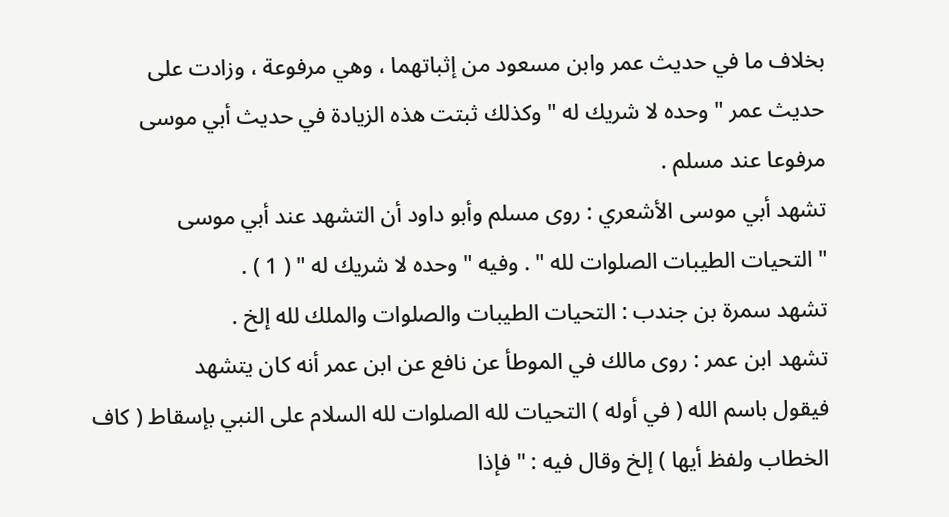بخلاف ما في حديث عمر وابن مسعود من إثباتهما ، وهي مرفوعة ، وزادت على
حديث عمر " وحده لا شريك له " وكذلك ثبتت هذه الزيادة في حديث أبي موسى
مرفوعا عند مسلم .
تشهد أبي موسى الأشعري : روى مسلم وأبو داود أن التشهد عند أبي موسى
" التحيات الطيبات الصلوات لله " . وفيه " وحده لا شريك له " ( 1 ) .
تشهد سمرة بن جندب : التحيات الطيبات والصلوات والملك لله إلخ .
تشهد ابن عمر : روى مالك في الموطأ عن نافع عن ابن عمر أنه كان يتشهد
فيقول باسم الله ( في أوله ) التحيات لله الصلوات لله السلام على النبي بإسقاط ( كاف
الخطاب ولفظ أيها ) إلخ وقال فيه : " فإذا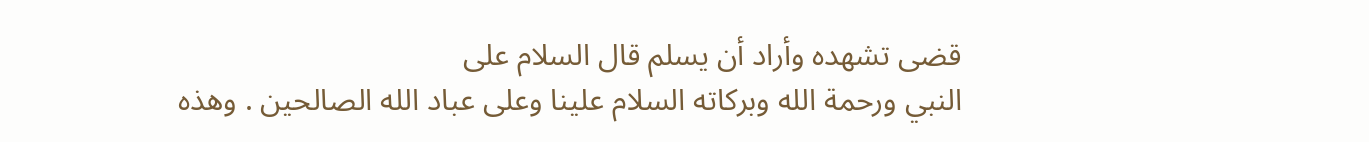قضى تشهده وأراد أن يسلم قال السلام على
النبي ورحمة الله وبركاته السلام علينا وعلى عباد الله الصالحين . وهذه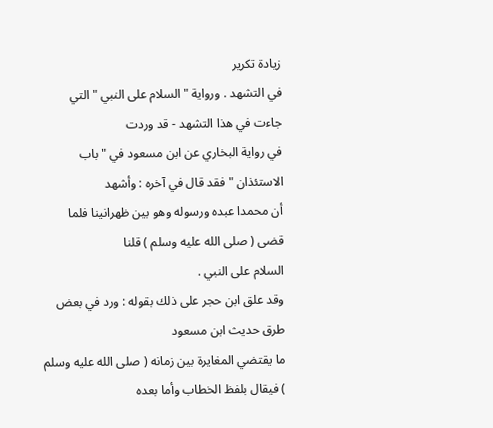زيادة تكرير
في التشهد . ورواية " السلام على النبي " التي جاءت في هذا التشهد - قد وردت
في رواية البخاري عن ابن مسعود في " باب الاستئذان " فقد قال في آخره : وأشهد
أن محمدا عبده ورسوله وهو بين ظهرانينا فلما قضى ( صلى الله عليه وسلم ) قلنا
السلام على النبي .
وقد علق ابن حجر على ذلك بقوله : ورد في بعض طرق حديث ابن مسعود
ما يقتضي المغايرة بين زمانه ( صلى الله عليه وسلم ) فيقال بلفظ الخطاب وأما بعده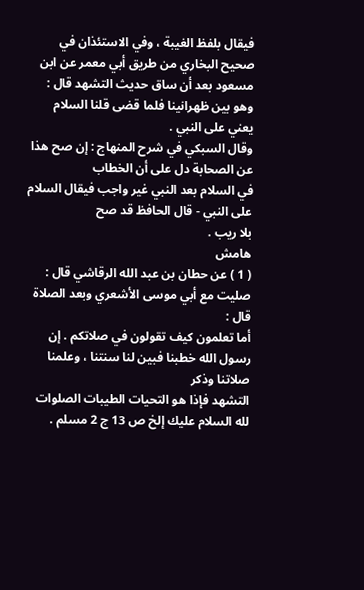فيقال بلفظ الغيبة ، وفي الاستئذان في صحيح البخاري من طريق أبي معمر عن ابن
مسعود بعد أن ساق حديث التشهد قال : وهو بين ظهرانينا فلما قضى قلنا السلام
يعني على النبي .
وقال السبكي في شرح المنهاج : إن صح هذا عن الصحابة دل على أن الخطاب
في السلام بعد النبي غير واجب فيقال السلام على النبي - قال الحافظ قد صح
بلا ريب .
هامش
( 1 ) عن حطان بن عبد الله الرقاشي قال : صليت مع أبي موسى الأشعري وبعد الصلاة قال :
أما تعلمون كيف تقولون في صلاتكم . إن رسول الله خطبنا فبين لنا سنتنا ، وعلمنا صلاتنا وذكر
التشهد فإذا هو التحيات الطيبات الصلوات لله السلام عليك إلخ ص 13 ج 2 مسلم .